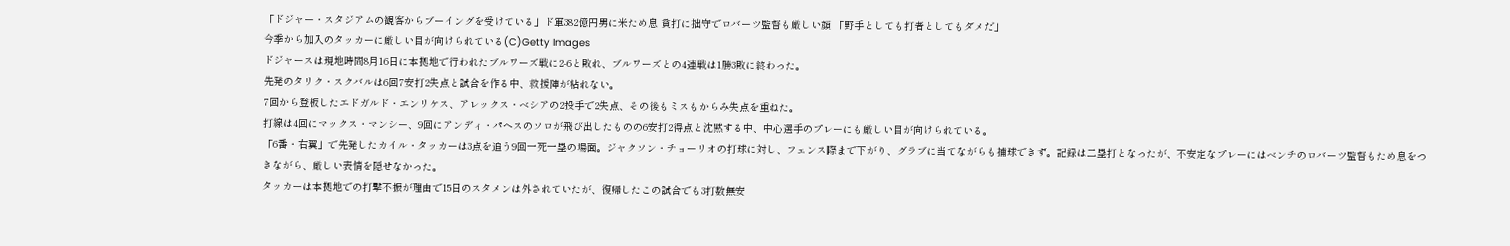「ドジャー・スタジアムの観客からブーイングを受けている」ド軍382億円男に米ため息 貧打に拙守でロバーツ監督も厳しい顔 「野手としても打者としてもダメだ」
今季から加入のタッカーに厳しい目が向けられている(C)Getty Images
ドジャースは現地時間8月16日に本拠地で行われたブルワーズ戦に2-6と敗れ、ブルワーズとの4連戦は1勝3敗に終わった。
先発のタリク・スクバルは6回7安打2失点と試合を作る中、救援陣が粘れない。
7回から登板したエドガルド・エンリケス、アレックス・ベシアの2投手で2失点、その後もミスもからみ失点を重ねた。
打線は4回にマックス・マンシー、9回にアンディ・パヘスのソロが飛び出したものの6安打2得点と沈黙する中、中心選手のプレーにも厳しい目が向けられている。
「6番・右翼」で先発したカイル・タッカーは3点を追う9回一死一塁の場面。ジャクソン・チョーリオの打球に対し、フェンス際まで下がり、グラブに当てながらも捕球できず。記録は二塁打となったが、不安定なプレーにはベンチのロバーツ監督もため息をつきながら、厳しい表情を隠せなかった。
タッカーは本拠地での打撃不振が理由で15日のスタメンは外されていたが、復帰したこの試合でも3打数無安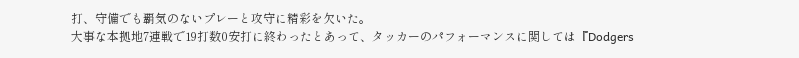打、守備でも覇気のないプレーと攻守に精彩を欠いた。
大事な本拠地7連戦で19打数0安打に終わったとあって、タッカーのパフォーマンスに関しては『Dodgers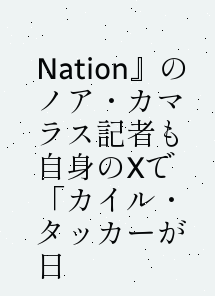Nation』のノア・カマラス記者も自身のXで「カイル・タッカーが日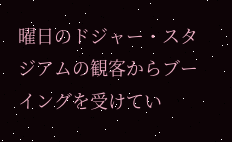曜日のドジャー・スタジアムの観客からブーイングを受けてい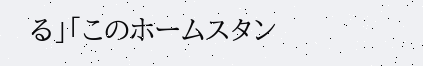る」「このホームスタン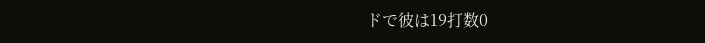ドで彼は19打数0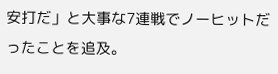安打だ」と大事な7連戦でノーヒットだったことを追及。